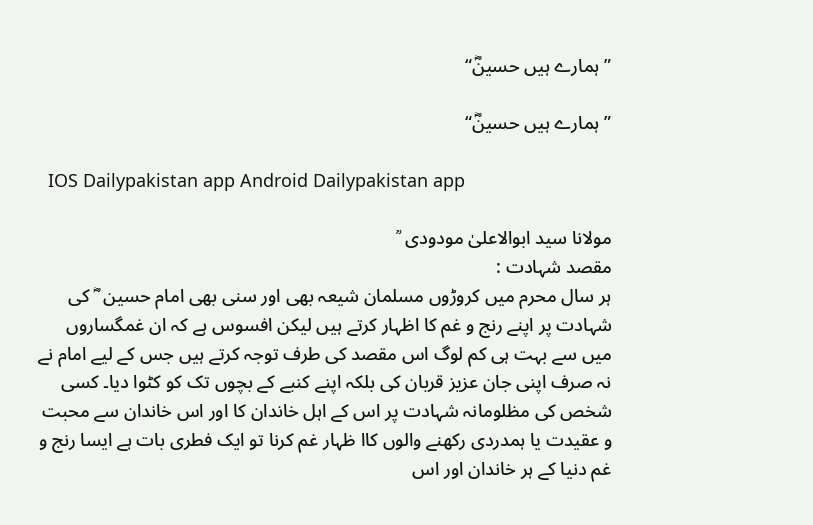”ہمارے ہیں حسینؓ“

”ہمارے ہیں حسینؓ“

  IOS Dailypakistan app Android Dailypakistan app

مولانا سید ابوالاعلیٰ مودودی  ؒ
مقصد شہادت :
ہر سال محرم میں کروڑوں مسلمان شیعہ بھی اور سنی بھی امام حسین  ؓ کی شہادت پر اپنے رنج و غم کا اظہار کرتے ہیں لیکن افسوس ہے کہ ان غمگساروں میں سے بہت ہی کم لوگ اس مقصد کی طرف توجہ کرتے ہیں جس کے لیے امام نے نہ صرف اپنی جان عزیز قربان کی بلکہ اپنے کنبے کے بچوں تک کو کٹوا دیا۔ کسی شخص کی مظلومانہ شہادت پر اس کے اہل خاندان کا اور اس خاندان سے محبت و عقیدت یا ہمدردی رکھنے والوں کاا ظہار غم کرنا تو ایک فطری بات ہے ایسا رنج و غم دنیا کے ہر خاندان اور اس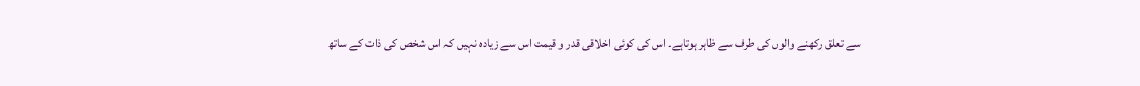سے تعلق رکھنے والوں کی طرف سے ظاہر ہوتاہے۔ اس کی کوئی اخلاقی قدر و قیمت اس سے زیادہ نہیں کہ اس شخص کی ذات کے ساتھ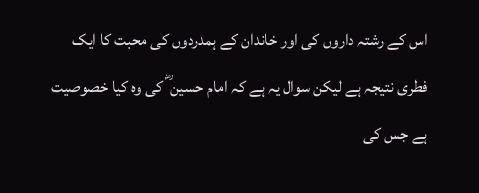اس کے رشتہ داروں کی اور خاندان کے ہمدردوں کی محبت کا ایک فطری نتیجہ ہے لیکن سوال یہ ہے کہ امام حسین ؓ کی وہ کیا خصوصیت ہے جس کی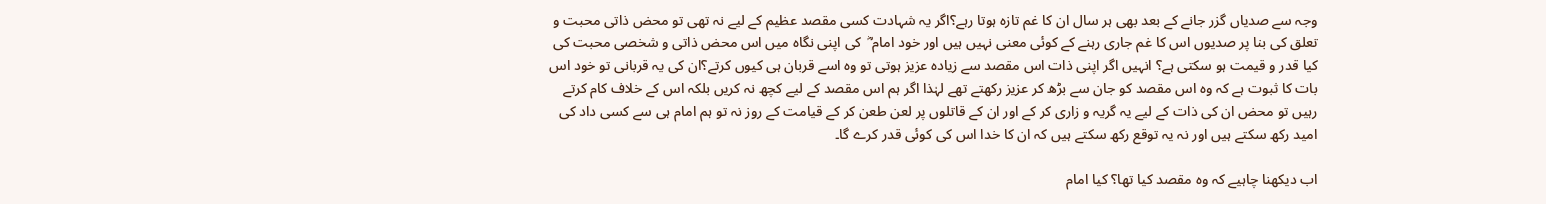وجہ سے صدیاں گزر جانے کے بعد بھی ہر سال ان کا غم تازہ ہوتا رہے؟اگر یہ شہادت کسی مقصد عظیم کے لیے نہ تھی تو محض ذاتی محبت و تعلق کی بنا پر صدیوں اس کا غم جاری رہنے کے کوئی معنی نہیں ہیں اور خود امام ؓ  کی اپنی نگاہ میں اس محض ذاتی و شخصی محبت کی کیا قدر و قیمت ہو سکتی ہے؟ انہیں اگر اپنی ذات اس مقصد سے زیادہ عزیز ہوتی تو وہ اسے قربان ہی کیوں کرتے؟ان کی یہ قربانی تو خود اس بات کا ثبوت ہے کہ وہ اس مقصد کو جان سے بڑھ کر عزیز رکھتے تھے لہٰذا اگر ہم اس مقصد کے لیے کچھ نہ کریں بلکہ اس کے خلاف کام کرتے رہیں تو محض ان کی ذات کے لیے یہ گریہ و زاری کر کے اور ان کے قاتلوں پر لعن طعن کر کے قیامت کے روز نہ تو ہم امام ہی سے کسی داد کی امید رکھ سکتے ہیں اور نہ یہ توقع رکھ سکتے ہیں کہ ان کا خدا اس کی کوئی قدر کرے گا۔

اب دیکھنا چاہیے کہ وہ مقصد کیا تھا؟ کیا امام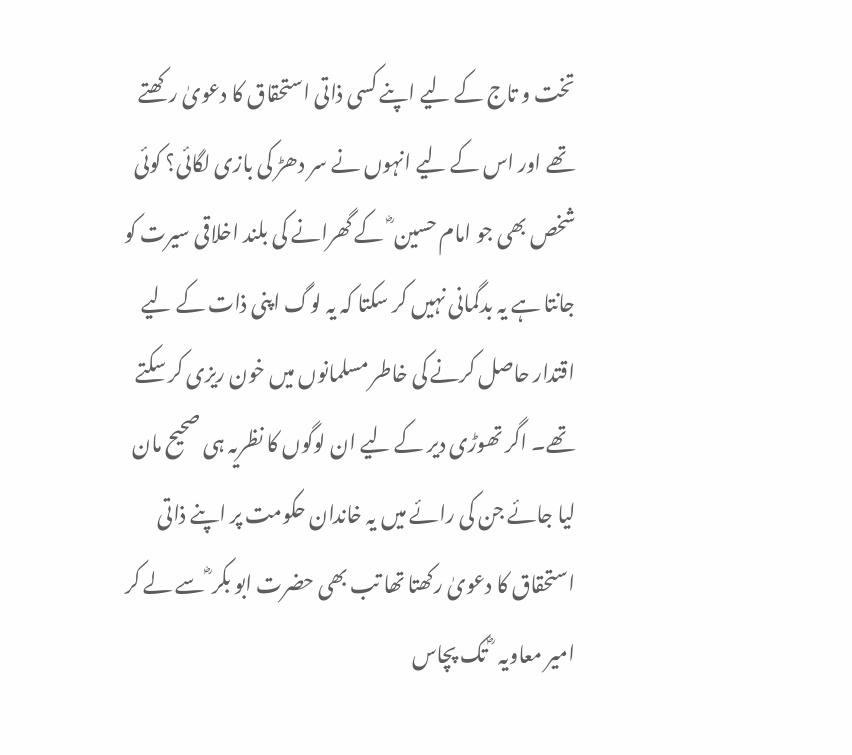تخت و تاج کے لیے اپنے کسی ذاتی استحقاق کا دعویٰ رکھتے تھے اور اس کے لیے انہوں نے سر دھڑ کی بازی لگائی؟ کوئی شخص بھی جو امام حسین ؓ  کے گھرانے کی بلند اخلاقی سیرت کو جانتا ہے یہ بدگمانی نہیں کر سکتا کہ یہ لوگ اپنی ذات کے لیے اقتدار حاصل کرنے کی خاطر مسلمانوں میں خون ریزی کر سکتے تھے۔ اگر تھوڑی دیر کے لیے ان لوگوں کا نظریہ ہی صحیح مان لیا جائے جن کی رائے میں یہ خاندان حکومت پر اپنے ذاتی استحقاق کا دعویٰ رکھتا تھا تب بھی حضرت ابو بکر ؓ سے لے کر امیر معاویہ  ؓ تک پچاس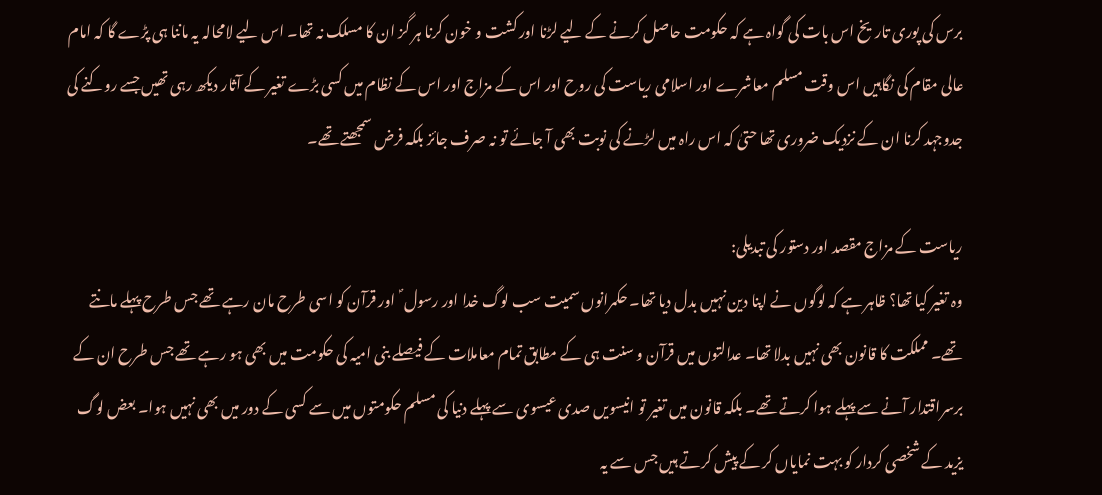برس کی پوری تاریخ اس بات کی گواہ ہے کہ حکومت حاصل کرنے کے لیے لڑنا اور کشت و خون کرنا ہر گز ان کا مسلک نہ تھا۔ اس لیے لامحالہ یہ ماننا ہی پڑے گا کہ امام عالی مقام کی نگاہیں اس وقت مسلم معاشرے اور اسلامی ریاست کی روح اور اس کے مزاج اور اس کے نظام میں کسی بڑے تغیر کے آثار دیکھ رہی تھیں جسے روکنے کی جدوجہد کرنا ان کے نزدیک ضروری تھا حتیٰ کہ اس راہ میں لڑنے کی نوبت بھی آ جائے تو نہ صرف جائز بلکہ فرض سمجھتے تھے۔

ریاست کے مزاج مقصد اور دستور کی تبدیلی:
وہ تغیر کیا تھا؟ ظاہر ہے کہ لوگوں نے اپنا دین نہیں بدل دیا تھا۔ حکمرانوں سمیت سب لوگ خدا اور رسول ؐ  اور قرآن کو اسی طرح مان رہے تھے جس طرح پہلے مانتے تھے۔ مملکت کا قانون بھی نہیں بدلا تھا۔ عدالتوں میں قرآن و سنت ہی کے مطابق تمام معاملات کے فیصلے بنی امیہ کی حکومت میں بھی ہو رہے تھے جس طرح ان کے برسراقتدار آنے سے پہلے ہوا کرتے تھے۔ بلکہ قانون میں تغیر تو انیسویں صدی عیسوی سے پہلے دنیا کی مسلم حکومتوں میں سے کسی کے دور میں بھی نہیں ہوا۔ بعض لوگ یزید کے شخصی کردار کو بہت نمایاں کر کے پیش کرتے ہیں جس سے یہ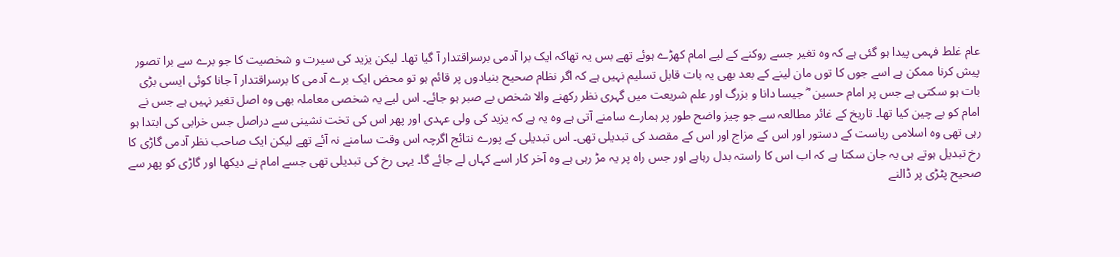عام غلط فہمی پیدا ہو گئی ہے کہ وہ تغیر جسے روکنے کے لیے امام کھڑے ہوئے تھے بس یہ تھاکہ ایک برا آدمی برسراقتدار آ گیا تھا۔ لیکن یزید کی سیرت و شخصیت کا جو برے سے برا تصور پیش کرنا ممکن ہے اسے جوں کا توں مان لینے کے بعد بھی یہ بات قابل تسلیم نہیں ہے کہ اگر نظام صحیح بنیادوں پر قائم ہو تو محض ایک برے آدمی کا برسراقتدار آ جانا کوئی ایسی بڑی بات ہو سکتی ہے جس پر امام حسین  ؓ جیسا دانا و بزرگ اور علم شریعت میں گہری نظر رکھنے والا شخص بے صبر ہو جائے۔ اس لیے یہ شخصی معاملہ بھی وہ اصل تغیر نہیں ہے جس نے امام کو بے چین کیا تھا۔ تاریخ کے غائر مطالعہ سے جو چیز واضح طور پر ہمارے سامنے آتی ہے وہ یہ ہے کہ یزید کی ولی عہدی اور پھر اس کی تخت نشینی سے دراصل جس خرابی کی ابتدا ہو رہی تھی وہ اسلامی ریاست کے دستور اور اس کے مزاج اور اس کے مقصد کی تبدیلی تھی۔ اس تبدیلی کے پورے نتائج اگرچہ اس وقت سامنے نہ آئے تھے لیکن ایک صاحب نظر آدمی گاڑی کا رخ تبدیل ہوتے ہی یہ جان سکتا ہے کہ اب اس کا راستہ بدل رہاہے اور جس راہ پر یہ مڑ رہی ہے وہ آخر کار اسے کہاں لے جائے گا۔ یہی رخ کی تبدیلی تھی جسے امام نے دیکھا اور گاڑی کو پھر سے صحیح پٹڑی پر ڈالنے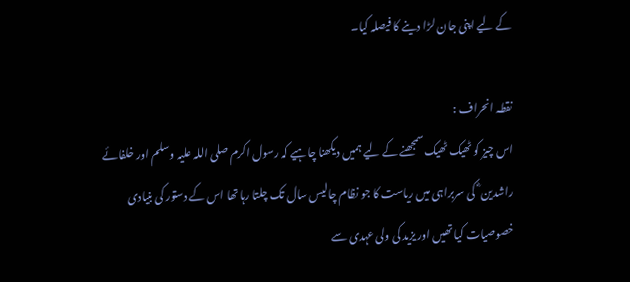کے لیے اپنی جان لڑا دینے کا فیصلہ کیا۔

نقطہ انحراف :
اس چیز کو ٹھیک ٹھیک سمجھنے کے لیے ہمیں دیکھنا چاہیے کہ رسول اکرم صلی اللہ علیہ وسلم اور خلفائے راشدین ؓ  کی سربراہی میں ریاست کا جو نظام چالیس سال تک چلتا رہا تھا اس کے دستور کی بنیادی خصوصیات کیا تھیں اور یزید کی ولی عہدی سے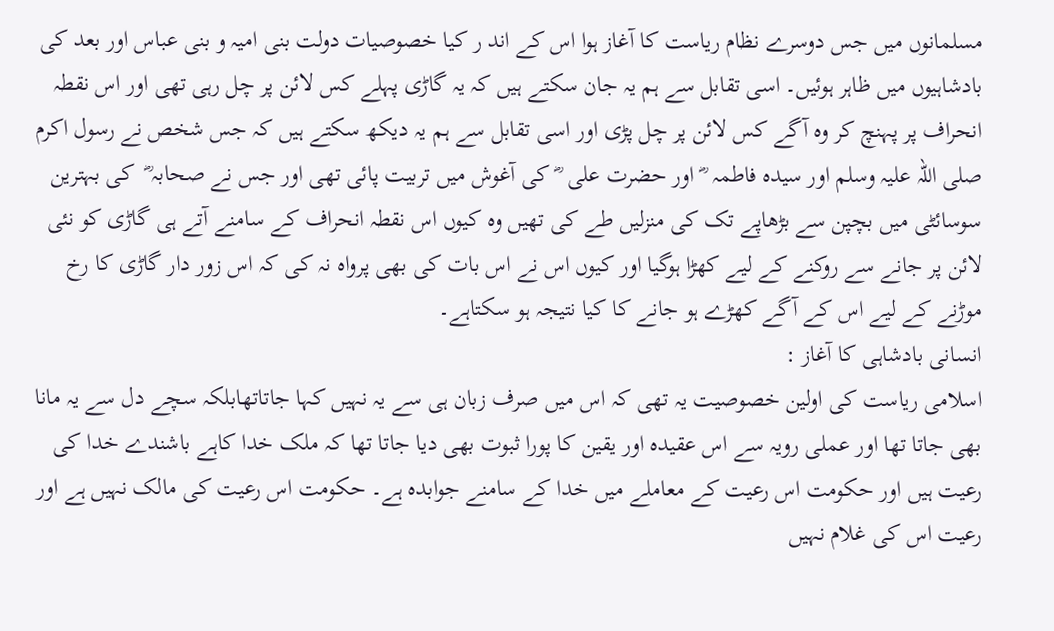مسلمانوں میں جس دوسرے نظام ریاست کا آغاز ہوا اس کے اند ر کیا خصوصیات دولت بنی امیہ و بنی عباس اور بعد کی بادشاہیوں میں ظاہر ہوئیں۔ اسی تقابل سے ہم یہ جان سکتے ہیں کہ یہ گاڑی پہلے کس لائن پر چل رہی تھی اور اس نقطہ انحراف پر پہنچ کر وہ آگے کس لائن پر چل پڑی اور اسی تقابل سے ہم یہ دیکھ سکتے ہیں کہ جس شخص نے رسول اکرم صلی اللہ علیہ وسلم اور سیدہ فاطمہ  ؓ اور حضرت علی  ؓ کی آغوش میں تربیت پائی تھی اور جس نے صحابہ ؓ  کی بہترین سوسائٹی میں بچپن سے بڑھاپے تک کی منزلیں طے کی تھیں وہ کیوں اس نقطہ انحراف کے سامنے آتے ہی گاڑی کو نئی لائن پر جانے سے روکنے کے لیے کھڑا ہوگیا اور کیوں اس نے اس بات کی بھی پرواہ نہ کی کہ اس زور دار گاڑی کا رخ موڑنے کے لیے اس کے آگے کھڑے ہو جانے کا کیا نتیجہ ہو سکتاہے۔
انسانی بادشاہی کا آغاز :
اسلامی ریاست کی اولین خصوصیت یہ تھی کہ اس میں صرف زبان ہی سے یہ نہیں کہا جاتاتھابلکہ سچے دل سے یہ مانا بھی جاتا تھا اور عملی رویہ سے اس عقیدہ اور یقین کا پورا ثبوت بھی دیا جاتا تھا کہ ملک خدا کاہے باشندے خدا کی رعیت ہیں اور حکومت اس رعیت کے معاملے میں خدا کے سامنے جوابدہ ہے۔ حکومت اس رعیت کی مالک نہیں ہے اور رعیت اس کی غلام نہیں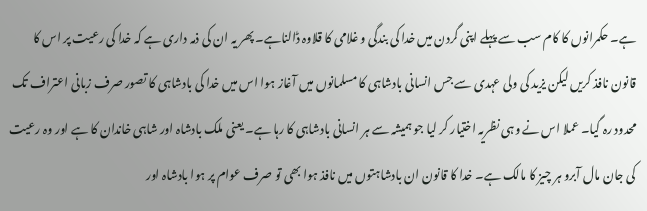ہے۔ حکمرانوں کا کام سب سے پہلے اپنی گردن میں خدا کی بندگی و غلامی کا قلاوہ ڈالناہے۔ پھر یہ ان کی ذمہ داری ہے کہ خدا کی رعیت پر اس کا قانون نافذ کریں لیکن یزید کی ولی عہدی سے جس انسانی بادشاہی کا مسلمانوں میں آغاز ہوا اس میں خدا کی بادشاہی کا تصور صرف زبانی اعتراف تک محدود رہ گیا۔ عملا اس نے وہی نظریہ اختیار کر لیا جو ہمیشہ سے ہر انسانی بادشاہی کا رہا ہے۔ یعنی ملک بادشاہ اور شاہی خاندان کا ہے اور وہ رعیت کی جان مال آبرو ہر چیز کا مالک ہے۔ خدا کا قانون ان بادشاہتوں میں نافذ ہوا بھی تو صرف عوام پر ہوا بادشاہ اور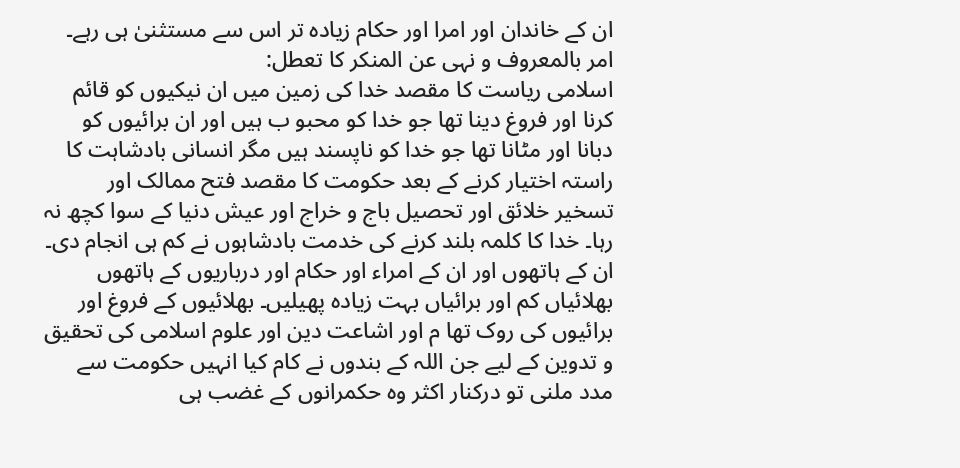ان کے خاندان اور امرا اور حکام زیادہ تر اس سے مستثنیٰ ہی رہے۔
امر بالمعروف و نہی عن المنکر کا تعطل:
اسلامی ریاست کا مقصد خدا کی زمین میں ان نیکیوں کو قائم کرنا اور فروغ دینا تھا جو خدا کو محبو ب ہیں اور ان برائیوں کو دبانا اور مٹانا تھا جو خدا کو ناپسند ہیں مگر انسانی بادشاہت کا راستہ اختیار کرنے کے بعد حکومت کا مقصد فتح ممالک اور تسخیر خلائق اور تحصیل باج و خراج اور عیش دنیا کے سوا کچھ نہ رہا۔ خدا کا کلمہ بلند کرنے کی خدمت بادشاہوں نے کم ہی انجام دی۔ ان کے ہاتھوں اور ان کے امراء اور حکام اور درباریوں کے ہاتھوں بھلائیاں کم اور برائیاں بہت زیادہ پھیلیں۔ بھلائیوں کے فروغ اور برائیوں کی روک تھا م اور اشاعت دین اور علوم اسلامی کی تحقیق و تدوین کے لیے جن اللہ کے بندوں نے کام کیا انہیں حکومت سے مدد ملنی تو درکنار اکثر وہ حکمرانوں کے غضب ہی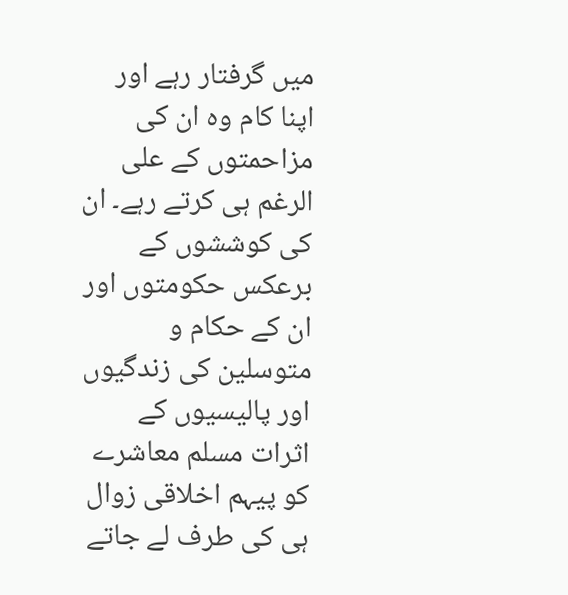میں گرفتار رہے اور اپنا کام وہ ان کی مزاحمتوں کے علی الرغم ہی کرتے رہے۔ ان کی کوششوں کے برعکس حکومتوں اور ان کے حکام و متوسلین کی زندگیوں اور پالیسیوں کے اثرات مسلم معاشرے کو پیہم اخلاقی زوال ہی کی طرف لے جاتے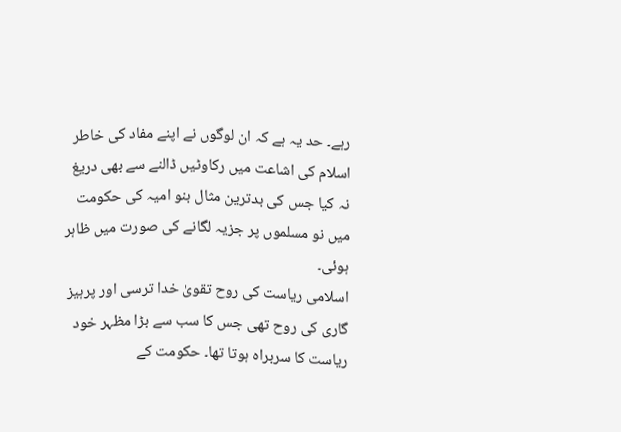رہے۔ حد یہ ہے کہ ان لوگوں نے اپنے مفاد کی خاطر اسلام کی اشاعت میں رکاوٹیں ڈالنے سے بھی دریغ نہ کیا جس کی بدترین مثال بنو امیہ کی حکومت میں نو مسلموں پر جزیہ لگانے کی صورت میں ظاہر ہوئی۔
اسلامی ریاست کی روح تقویٰ خدا ترسی اور پرہیز گاری کی روح تھی جس کا سب سے بڑا مظہر خود ریاست کا سربراہ ہوتا تھا۔ حکومت کے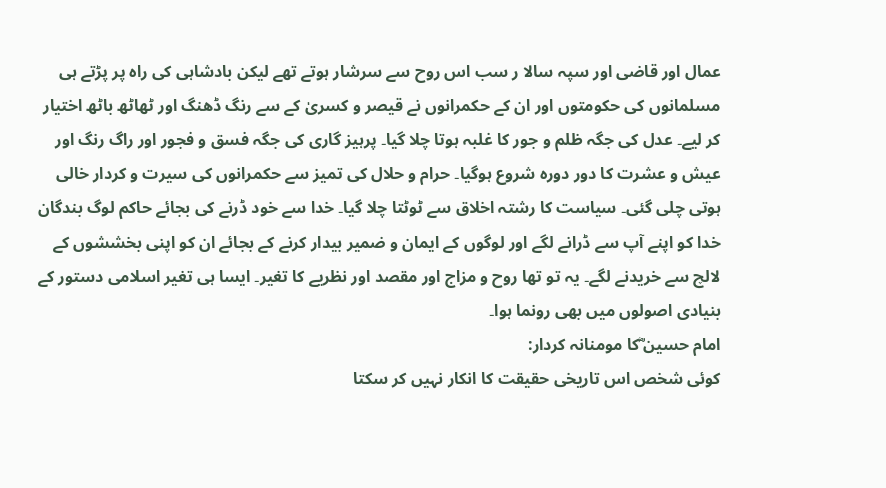عمال اور قاضی اور سپہ سالا ر سب اس روح سے سرشار ہوتے تھے لیکن بادشاہی کی راہ پر پڑتے ہی مسلمانوں کی حکومتوں اور ان کے حکمرانوں نے قیصر و کسریٰ کے سے رنگ ڈھنگ اور ٹھاٹھ باٹھ اختیار کر لیے۔ عدل کی جگہ ظلم و جور کا غلبہ ہوتا چلا گیا۔ پرہیز گاری کی جگہ فسق و فجور اور راگ رنگ اور عیش و عشرت کا دور دورہ شروع ہوگیا۔ حرام و حلال کی تمیز سے حکمرانوں کی سیرت و کردار خالی ہوتی چلی گئی۔ سیاست کا رشتہ اخلاق سے ٹوٹتا چلا گیا۔ خدا سے خود ڈرنے کی بجائے حاکم لوگ بندگان خدا کو اپنے آپ سے ڈرانے لگے اور لوگوں کے ایمان و ضمیر بیدار کرنے کے بجائے ان کو اپنی بخششوں کے لالچ سے خریدنے لگے۔ یہ تو تھا روح و مزاج اور مقصد اور نظریے کا تغیر۔ ایسا ہی تغیر اسلامی دستور کے بنیادی اصولوں میں بھی رونما ہوا۔
امام حسین ؓکا مومنانہ کردار:
کوئی شخص اس تاریخی حقیقت کا انکار نہیں کر سکتا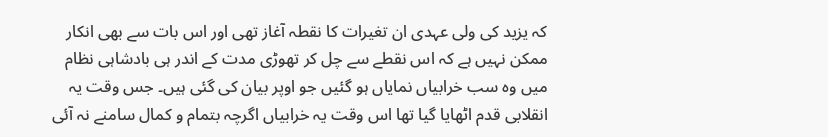کہ یزید کی ولی عہدی ان تغیرات کا نقطہ آغاز تھی اور اس بات سے بھی انکار ممکن نہیں ہے کہ اس نقطے سے چل کر تھوڑی مدت کے اندر ہی بادشاہی نظام میں وہ سب خرابیاں نمایاں ہو گئیں جو اوپر بیان کی گئی ہیں۔ جس وقت یہ انقلابی قدم اٹھایا گیا تھا اس وقت یہ خرابیاں اگرچہ بتمام و کمال سامنے نہ آئی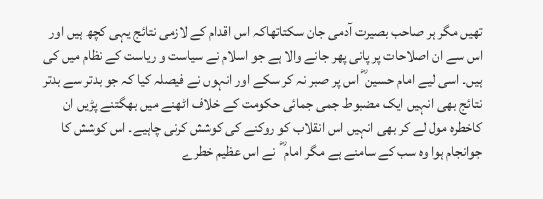تھیں مگر ہر صاحب بصیرت آدمی جان سکتاتھاکہ اس اقدام کے لازمی نتائج یہی کچھ ہیں اور اس سے ان اصلاحات پر پانی پھر جانے والا ہے جو اسلام نے سیاست و ریاست کے نظام میں کی ہیں۔ اسی لیے امام حسین ؓ اس پر صبر نہ کر سکے اور انہوں نے فیصلہ کیا کہ جو بدتر سے بدتر نتائج بھی انہیں ایک مضبوط جمی جمائی حکومت کے خلاف اٹھنے میں بھگتنے پڑیں ان کاخطرہ مول لے کر بھی انہیں اس انقلاب کو روکنے کی کوشش کرنی چاہیے۔ اس کوشش کا جوانجام ہوا وہ سب کے سامنے ہے مگر امام ؓ  نے اس عظیم خطرے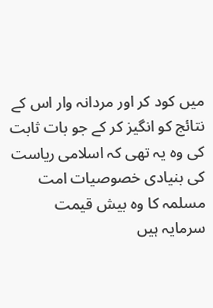میں کود کر اور مردانہ وار اس کے نتائج کو انگیز کر کے جو بات ثابت کی وہ یہ تھی کہ اسلامی ریاست کی بنیادی خصوصیات امت مسلمہ کا وہ بیش قیمت سرمایہ ہیں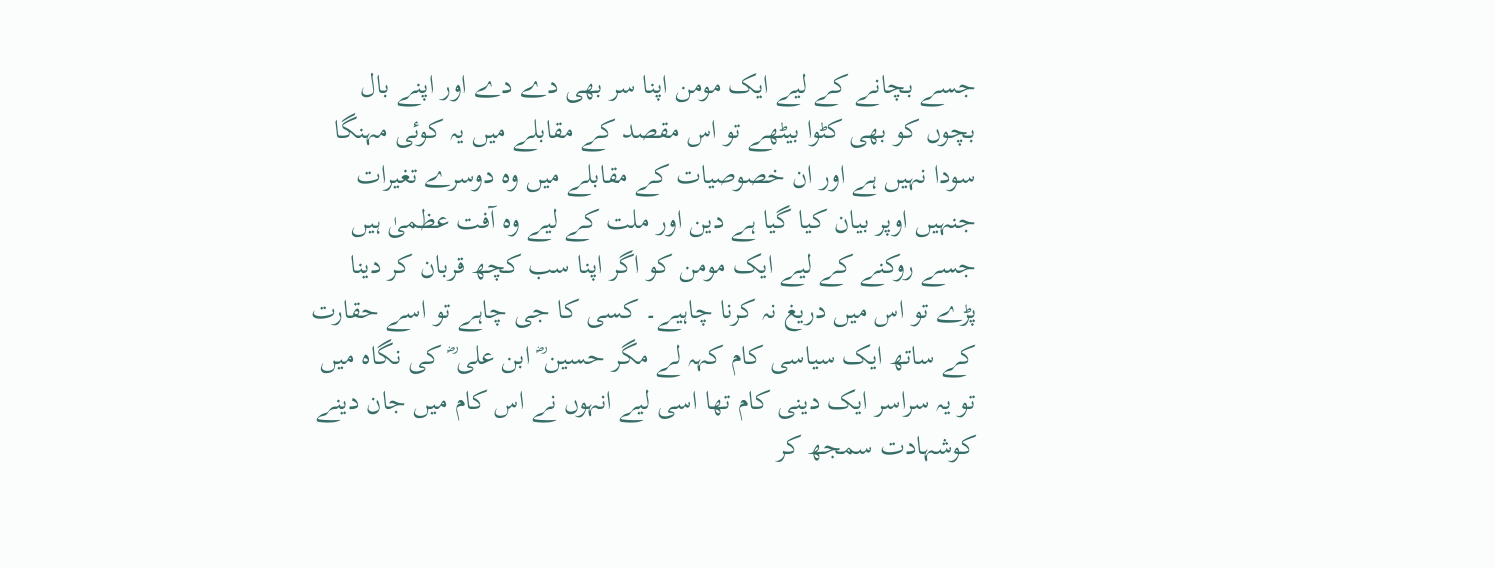جسے بچانے کے لیے ایک مومن اپنا سر بھی دے دے اور اپنے بال بچوں کو بھی کٹوا بیٹھے تو اس مقصد کے مقابلے میں یہ کوئی مہنگا سودا نہیں ہے اور ان خصوصیات کے مقابلے میں وہ دوسرے تغیرات جنہیں اوپر بیان کیا گیا ہے دین اور ملت کے لیے وہ آفت عظمیٰ ہیں جسے روکنے کے لیے ایک مومن کو اگر اپنا سب کچھ قربان کر دینا پڑے تو اس میں دریغ نہ کرنا چاہیے۔ کسی کا جی چاہے تو اسے حقارت کے ساتھ ایک سیاسی کام کہہ لے مگر حسین ؓ ابن علی ؓ کی نگاہ میں تو یہ سراسر ایک دینی کام تھا اسی لیے انہوں نے اس کام میں جان دینے کوشہادت سمجھ کر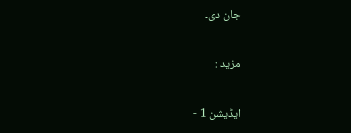جان دی۔

مزید :

ایڈیشن 1 -